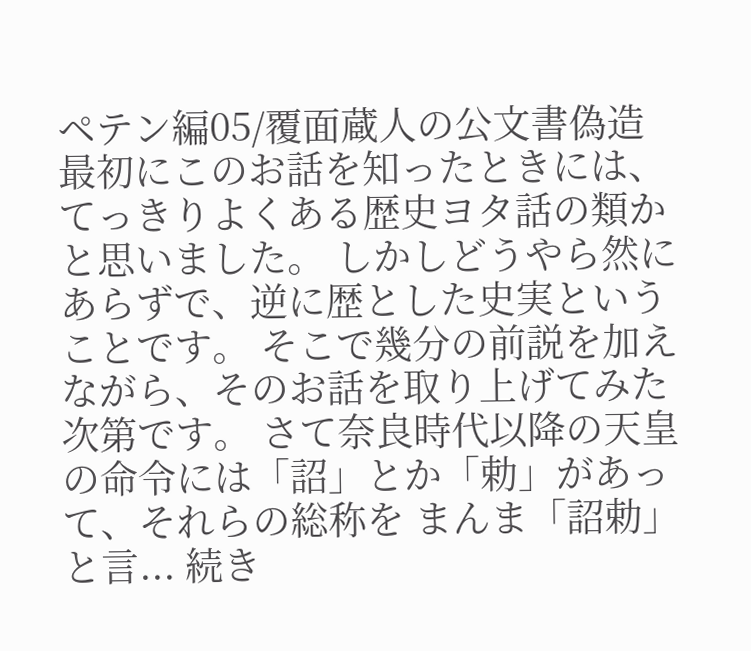ペテン編05/覆面蔵人の公文書偽造
最初にこのお話を知ったときには、てっきりよくある歴史ヨタ話の類かと思いました。 しかしどうやら然にあらずで、逆に歴とした史実ということです。 そこで幾分の前説を加えながら、そのお話を取り上げてみた次第です。 さて奈良時代以降の天皇の命令には「詔」とか「勅」があって、それらの総称を まんま「詔勅」と言... 続き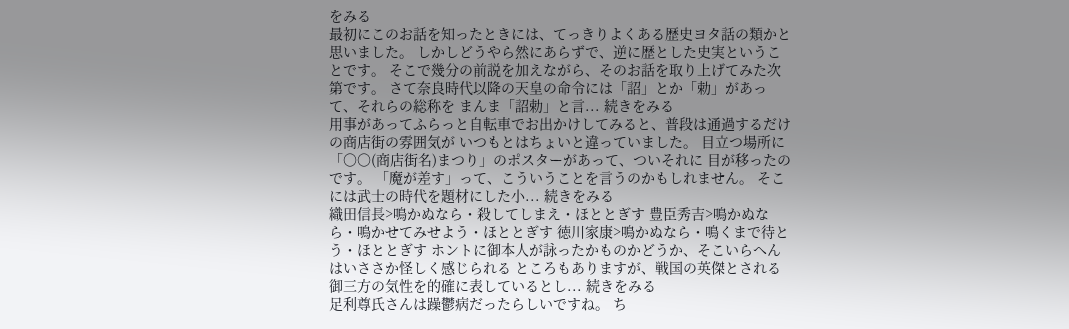をみる
最初にこのお話を知ったときには、てっきりよくある歴史ヨタ話の類かと思いました。 しかしどうやら然にあらずで、逆に歴とした史実ということです。 そこで幾分の前説を加えながら、そのお話を取り上げてみた次第です。 さて奈良時代以降の天皇の命令には「詔」とか「勅」があって、それらの総称を まんま「詔勅」と言... 続きをみる
用事があってふらっと自転車でお出かけしてみると、普段は通過するだけの商店街の雰囲気が いつもとはちょいと違っていました。 目立つ場所に「〇〇(商店街名)まつり」のポスターがあって、ついそれに 目が移ったのです。 「魔が差す」って、こういうことを言うのかもしれません。 そこには武士の時代を題材にした小... 続きをみる
織田信長>鳴かぬなら・殺してしまえ・ほととぎす 豊臣秀吉>鳴かぬなら・鳴かせてみせよう・ほととぎす 徳川家康>鳴かぬなら・鳴くまで待とう・ほととぎす ホントに御本人が詠ったかものかどうか、そこいらへんはいささか怪しく感じられる ところもありますが、戦国の英傑とされる御三方の気性を的確に表しているとし... 続きをみる
足利尊氏さんは躁鬱病だったらしいですね。 ち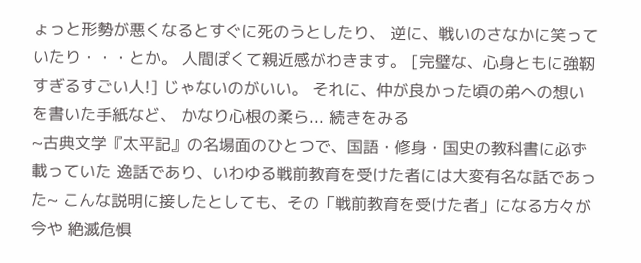ょっと形勢が悪くなるとすぐに死のうとしたり、 逆に、戦いのさなかに笑っていたり・・・とか。 人間ぽくて親近感がわきます。 [完璧な、心身ともに強靭すぎるすごい人!] じゃないのがいい。 それに、仲が良かった頃の弟への想いを書いた手紙など、 かなり心根の柔ら... 続きをみる
~古典文学『太平記』の名場面のひとつで、国語・修身・国史の教科書に必ず載っていた 逸話であり、いわゆる戦前教育を受けた者には大変有名な話であった~ こんな説明に接したとしても、その「戦前教育を受けた者」になる方々が今や 絶滅危惧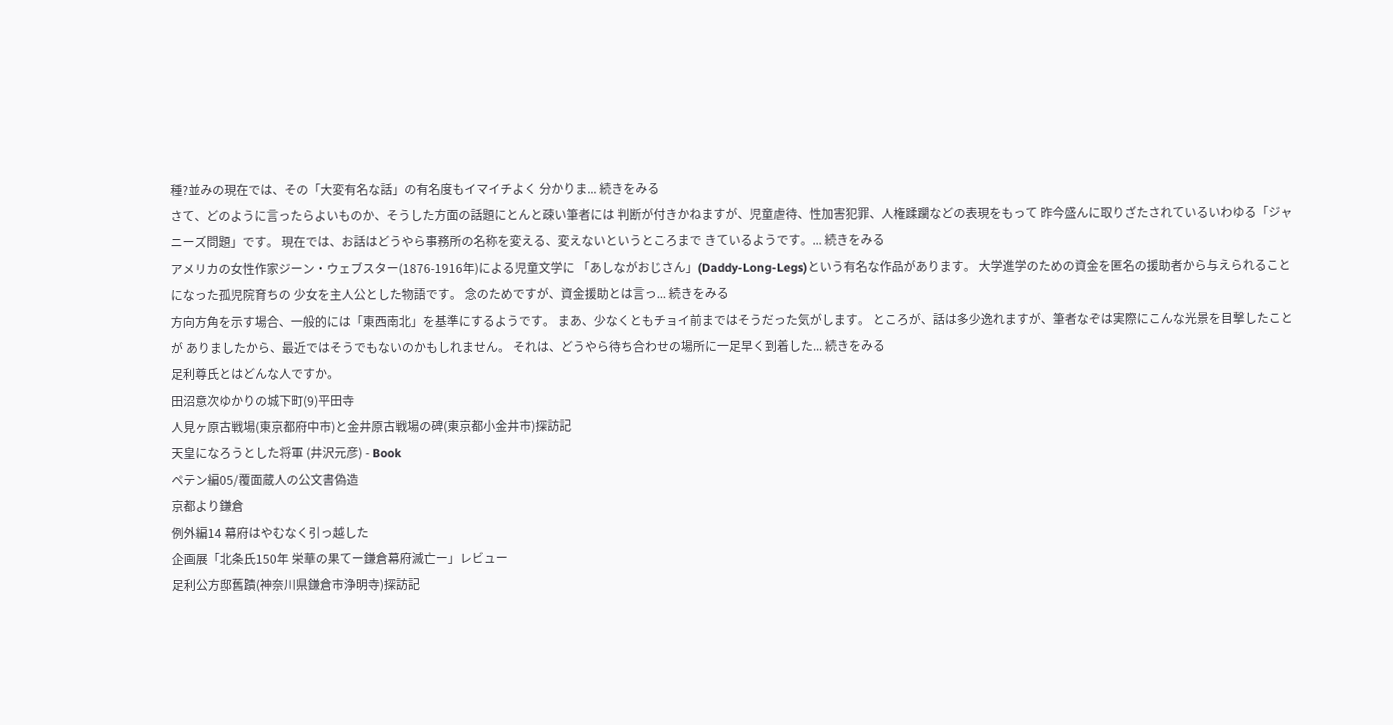種?並みの現在では、その「大変有名な話」の有名度もイマイチよく 分かりま... 続きをみる
さて、どのように言ったらよいものか、そうした方面の話題にとんと疎い筆者には 判断が付きかねますが、児童虐待、性加害犯罪、人権蹂躙などの表現をもって 昨今盛んに取りざたされているいわゆる「ジャニーズ問題」です。 現在では、お話はどうやら事務所の名称を変える、変えないというところまで きているようです。... 続きをみる
アメリカの女性作家ジーン・ウェブスター(1876-1916年)による児童文学に 「あしながおじさん」(Daddy-Long-Legs)という有名な作品があります。 大学進学のための資金を匿名の援助者から与えられることになった孤児院育ちの 少女を主人公とした物語です。 念のためですが、資金援助とは言っ... 続きをみる
方向方角を示す場合、一般的には「東西南北」を基準にするようです。 まあ、少なくともチョイ前まではそうだった気がします。 ところが、話は多少逸れますが、筆者なぞは実際にこんな光景を目撃したことが ありましたから、最近ではそうでもないのかもしれません。 それは、どうやら待ち合わせの場所に一足早く到着した... 続きをみる
足利尊氏とはどんな人ですか。
田沼意次ゆかりの城下町(9)平田寺
人見ヶ原古戦場(東京都府中市)と金井原古戦場の碑(東京都小金井市)探訪記
天皇になろうとした将軍 (井沢元彦) - Book
ペテン編05/覆面蔵人の公文書偽造
京都より鎌倉
例外編14 幕府はやむなく引っ越した
企画展「北条氏150年 栄華の果てー鎌倉幕府滅亡ー」レビュー
足利公方邸舊蹟(神奈川県鎌倉市浄明寺)探訪記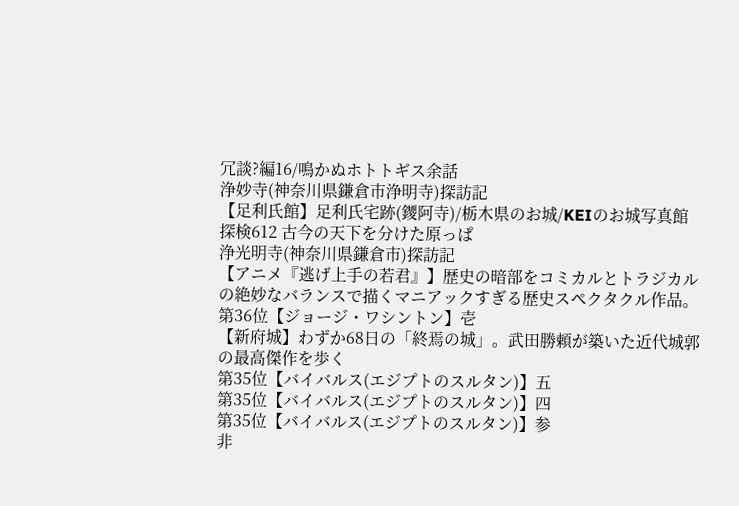冗談?編16/鳴かぬホトトギス余話
浄妙寺(神奈川県鎌倉市浄明寺)探訪記
【足利氏館】足利氏宅跡(鑁阿寺)/栃木県のお城/KEIのお城写真館
探検612 古今の天下を分けた原っぱ
浄光明寺(神奈川県鎌倉市)探訪記
【アニメ『逃げ上手の若君』】歴史の暗部をコミカルとトラジカルの絶妙なバランスで描くマニアックすぎる歴史スペクタクル作品。
第36位【ジョージ・ワシントン】壱
【新府城】わずか68日の「終焉の城」。武田勝頼が築いた近代城郭の最高傑作を歩く
第35位【バイバルス(エジプトのスルタン)】五
第35位【バイバルス(エジプトのスルタン)】四
第35位【バイバルス(エジプトのスルタン)】参
非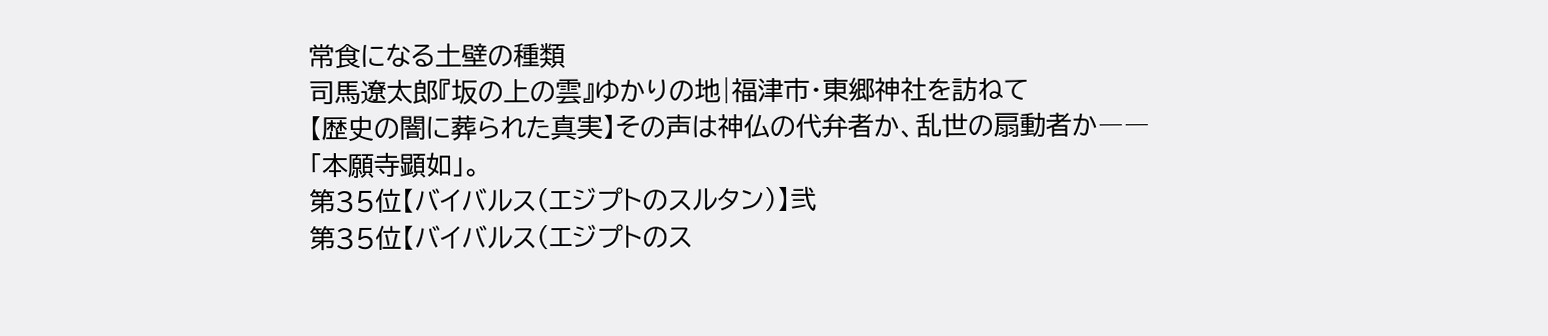常食になる土壁の種類
司馬遼太郎『坂の上の雲』ゆかりの地|福津市・東郷神社を訪ねて
【歴史の闇に葬られた真実】その声は神仏の代弁者か、乱世の扇動者か――「本願寺顕如」。
第35位【バイバルス(エジプトのスルタン)】弐
第35位【バイバルス(エジプトのス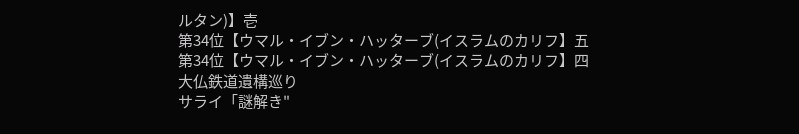ルタン)】壱
第34位【ウマル・イブン・ハッターブ(イスラムのカリフ】五
第34位【ウマル・イブン・ハッターブ(イスラムのカリフ】四
大仏鉄道遺構巡り
サライ「謎解き"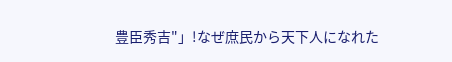豊臣秀吉"」!なぜ庶民から天下人になれた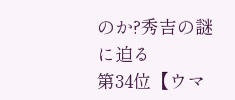のか?秀吉の謎に迫る
第34位【ウマ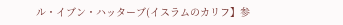ル・イブン・ハッターブ(イスラムのカリフ】参